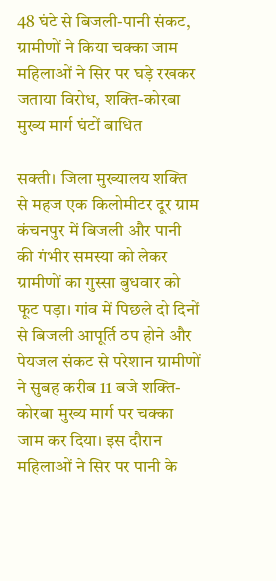48 घंटे से बिजली-पानी संकट, ग्रामीणों ने किया चक्का जाम
महिलाओं ने सिर पर घड़े रखकर जताया विरोध, शक्ति-कोरबा मुख्य मार्ग घंटों बाधित

सक्ती। जिला मुख्यालय शक्ति से महज एक किलोमीटर दूर ग्राम कंचनपुर में बिजली और पानी की गंभीर समस्या को लेकर ग्रामीणों का गुस्सा बुधवार को फूट पड़ा। गांव में पिछले दो दिनों से बिजली आपूर्ति ठप होने और पेयजल संकट से परेशान ग्रामीणों ने सुबह करीब 11 बजे शक्ति-कोरबा मुख्य मार्ग पर चक्का जाम कर दिया। इस दौरान महिलाओं ने सिर पर पानी के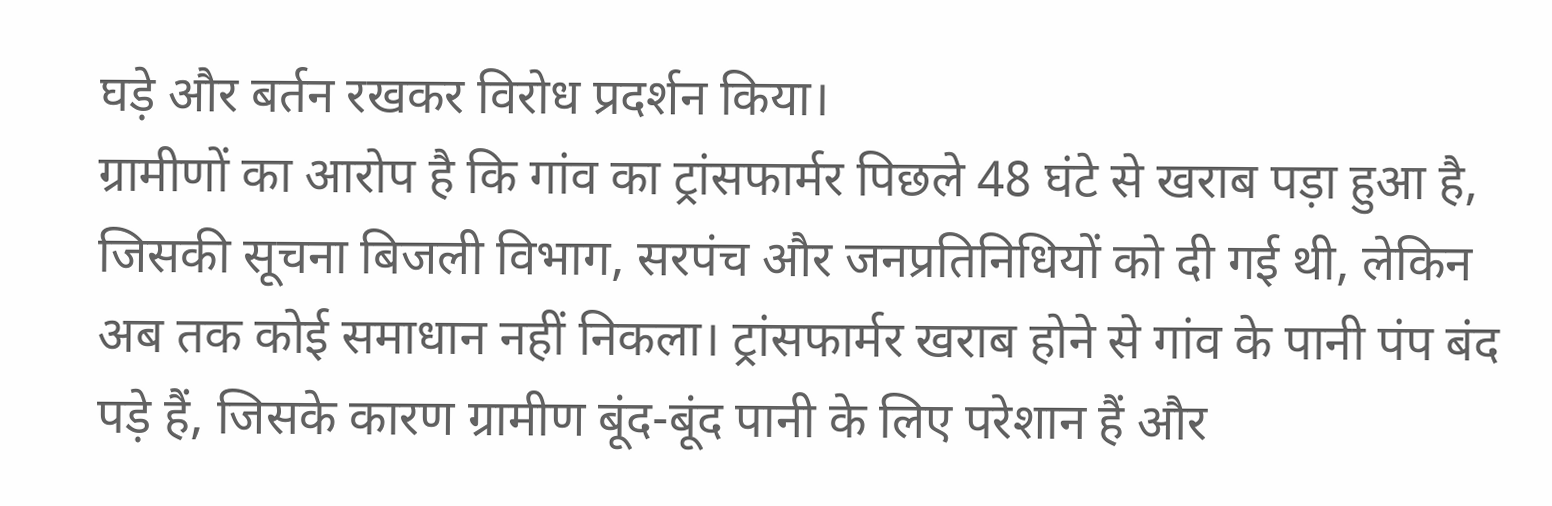घड़े और बर्तन रखकर विरोध प्रदर्शन किया।
ग्रामीणों का आरोप है कि गांव का ट्रांसफार्मर पिछले 48 घंटे से खराब पड़ा हुआ है, जिसकी सूचना बिजली विभाग, सरपंच और जनप्रतिनिधियों को दी गई थी, लेकिन अब तक कोई समाधान नहीं निकला। ट्रांसफार्मर खराब होने से गांव के पानी पंप बंद पड़े हैं, जिसके कारण ग्रामीण बूंद-बूंद पानी के लिए परेशान हैं और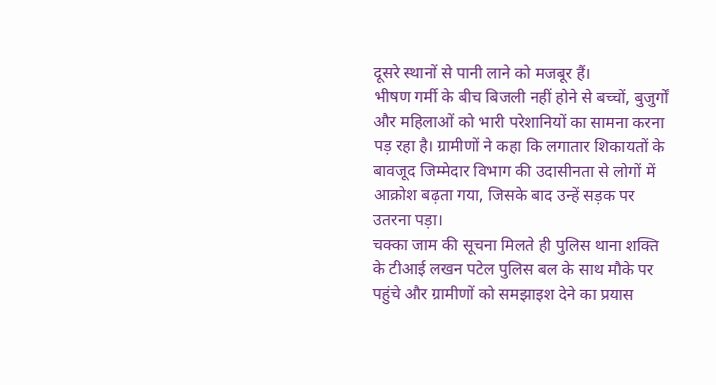दूसरे स्थानों से पानी लाने को मजबूर हैं।
भीषण गर्मी के बीच बिजली नहीं होने से बच्चों, बुजुर्गों और महिलाओं को भारी परेशानियों का सामना करना पड़ रहा है। ग्रामीणों ने कहा कि लगातार शिकायतों के बावजूद जिम्मेदार विभाग की उदासीनता से लोगों में आक्रोश बढ़ता गया, जिसके बाद उन्हें सड़क पर उतरना पड़ा।
चक्का जाम की सूचना मिलते ही पुलिस थाना शक्ति के टीआई लखन पटेल पुलिस बल के साथ मौके पर पहुंचे और ग्रामीणों को समझाइश देने का प्रयास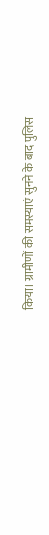किया। ग्रामीणों की समस्याएं सुनने के बाद पुलिस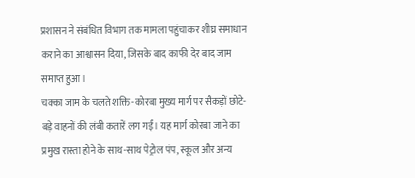प्रशासन ने संबंधित विभाग तक मामला पहुंचाकर शीघ्र समाधान कराने का आश्वासन दिया, जिसके बाद काफी देर बाद जाम समाप्त हुआ।
चक्का जाम के चलते शक्ति-कोरबा मुख्य मार्ग पर सैकड़ों छोटे-बड़े वाहनों की लंबी कतारें लग गईं। यह मार्ग कोरबा जाने का प्रमुख रास्ता होने के साथ-साथ पेट्रोल पंप, स्कूल और अन्य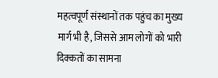महत्वपूर्ण संस्थानों तक पहुंच का मुख्य मार्ग भी है, जिससे आम लोगों को भारी दिक्कतों का सामना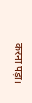करना पड़ा।